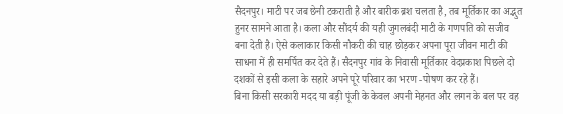सैदनपुर। माटी पर जब छेनी टकराती है और बारीक ब्रश चलता है, तब मूर्तिकार का अद्भुत हुनर सामने आता है। कला और सौंदर्य की यही जुगलबंदी माटी के गणपति को सजीव बना देती है। ऐसे कलाकार किसी नौकरी की चाह छोड़कर अपना पूरा जीवन माटी की साधना में ही समर्पित कर देते हैं। सैदनपुर गांव के निवासी मूर्तिकार वेदप्रकाश पिछले दो दशकों से इसी कला के सहारे अपने पूरे परिवार का भरण -पोषण कर रहे हैं।
बिना किसी सरकारी मदद या बड़ी पूंजी के केवल अपनी मेहनत और लगन के बल पर वह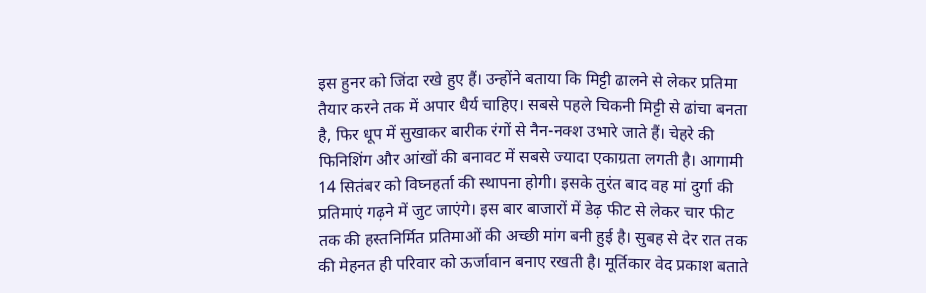इस हुनर को जिंदा रखे हुए हैं। उन्होंने बताया कि मिट्टी ढालने से लेकर प्रतिमा तैयार करने तक में अपार धैर्य चाहिए। सबसे पहले चिकनी मिट्टी से ढांचा बनता है, फिर धूप में सुखाकर बारीक रंगों से नैन-नक्श उभारे जाते हैं। चेहरे की फिनिशिंग और आंखों की बनावट में सबसे ज्यादा एकाग्रता लगती है। आगामी 14 सितंबर को विघ्नहर्ता की स्थापना होगी। इसके तुरंत बाद वह मां दुर्गा की प्रतिमाएं गढ़ने में जुट जाएंगे। इस बार बाजारों में डेढ़ फीट से लेकर चार फीट तक की हस्तनिर्मित प्रतिमाओं की अच्छी मांग बनी हुई है। सुबह से देर रात तक की मेहनत ही परिवार को ऊर्जावान बनाए रखती है। मूर्तिकार वेद प्रकाश बताते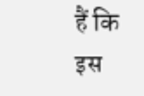हैं कि इस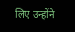लिए उन्होंने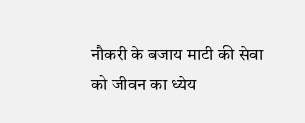नौकरी के बजाय माटी की सेवा को जीवन का ध्येय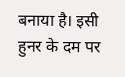बनाया है। इसी हुनर के दम पर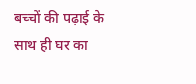बच्चों की पढ़ाई के साथ ही घर का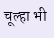चूल्हा भी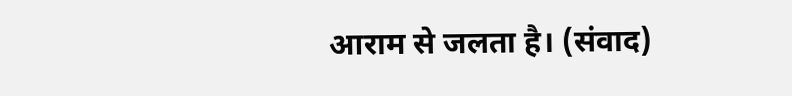आराम से जलता है। (संवाद)